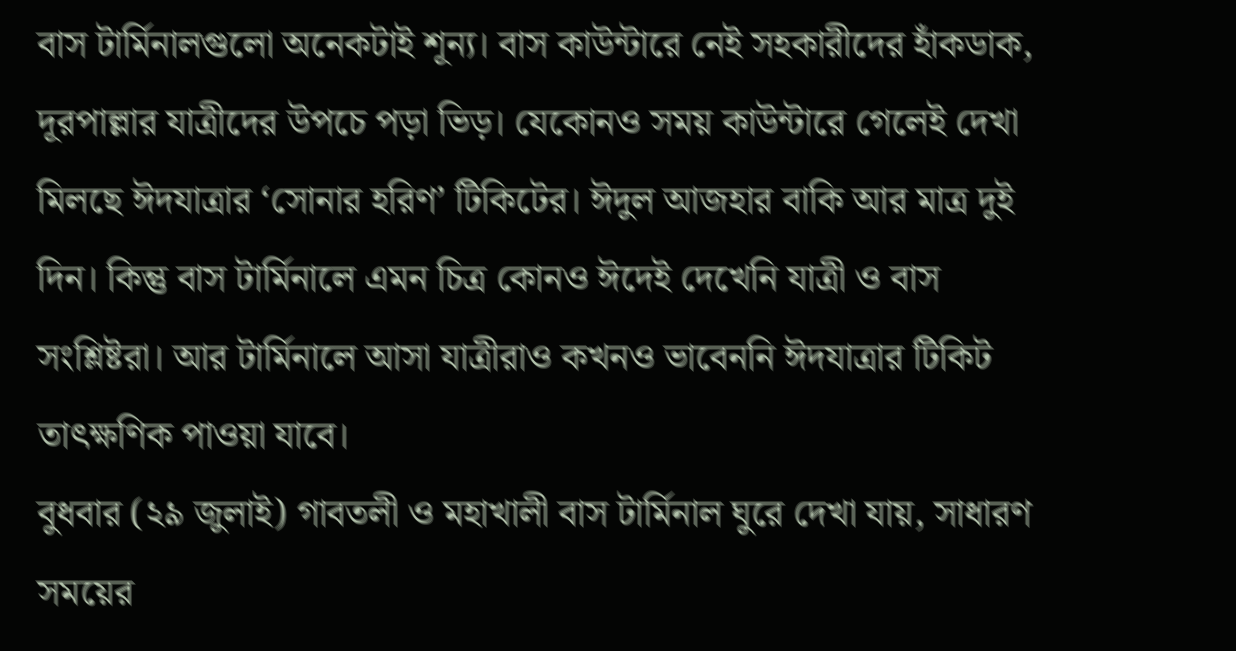বাস টার্মিনালগুলো অনেকটাই শূন্য। বাস কাউন্টারে নেই সহকারীদের হাঁকডাক, দূরপাল্লার যাত্রীদের উপচে পড়া ভিড়। যেকোনও সময় কাউন্টারে গেলেই দেখা মিলছে ঈদযাত্রার ‘সোনার হরিণ’ টিকিটের। ঈদুল আজহার বাকি আর মাত্র দুই দিন। কিন্তু বাস টার্মিনালে এমন চিত্র কোনও ঈদেই দেখেনি যাত্রী ও বাস সংশ্লিষ্টরা। আর টার্মিনালে আসা যাত্রীরাও কখনও ভাবেননি ঈদযাত্রার টিকিট তাৎক্ষণিক পাওয়া যাবে।
বুধবার (২৯ জুলাই) গাবতলী ও মহাখালী বাস টার্মিনাল ঘুরে দেখা যায়, সাধারণ সময়ের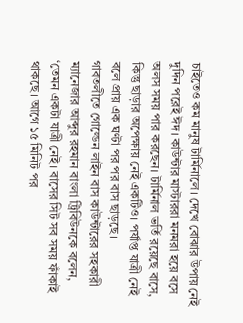চাইতেও কম মানুষ টার্মিনালে। দেখে বোঝার উপায় নেই দুদিন পরেই ঈদ। কাউন্টার মাস্টাররা মনমরা হয়ে বসে অলস সময় পার করছেন। টার্মিনাল ভর্তি রয়েছে বাসে, কিন্তু ছাড়ার অপেক্ষায় নেই একটিও। পর্যাপ্ত যাত্রী নেই বলে প্রায় এক ঘণ্টা পর পর বাস ছাড়ছে।
গাবতলীতে গোল্ডেন লাইন বাস কাউন্টারের সহকারী ম্যানেজার আব্দুর রহমান বাংলা ট্রিবিউনকে বলেন, ‘তেমন একটা যাত্রী নেই। বাসের সিট সব সময় ফাঁকাই থাকছে। আগে ১৫ মিনিট পর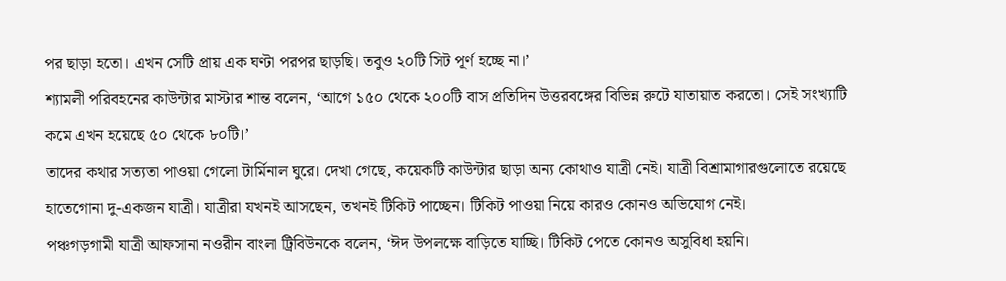পর ছাড়া হতো। এখন সেটি প্রায় এক ঘণ্টা পরপর ছাড়ছি। তবুও ২০টি সিট পূর্ণ হচ্ছে না।’
শ্যামলী পরিবহনের কাউন্টার মাস্টার শান্ত বলেন, ‘আগে ১৫০ থেকে ২০০টি বাস প্রতিদিন উত্তরবঙ্গের বিভিন্ন রুটে যাতায়াত করতো। সেই সংখ্যাটি কমে এখন হয়েছে ৫০ থেকে ৮০টি।’
তাদের কথার সত্যতা পাওয়া গেলো টার্মিনাল ঘুরে। দেখা গেছে, কয়েকটি কাউন্টার ছাড়া অন্য কোথাও যাত্রী নেই। যাত্রী বিশ্রামাগারগুলোতে রয়েছে হাতেগোনা দু-একজন যাত্রী। যাত্রীরা যখনই আসছেন, তখনই টিকিট পাচ্ছেন। টিকিট পাওয়া নিয়ে কারও কোনও অভিযোগ নেই।
পঞ্চগড়গামী যাত্রী আফসানা নওরীন বাংলা ট্রিবিউনকে বলেন, ‘ঈদ উপলক্ষে বাড়িতে যাচ্ছি। টিকিট পেতে কোনও অসুবিধা হয়নি।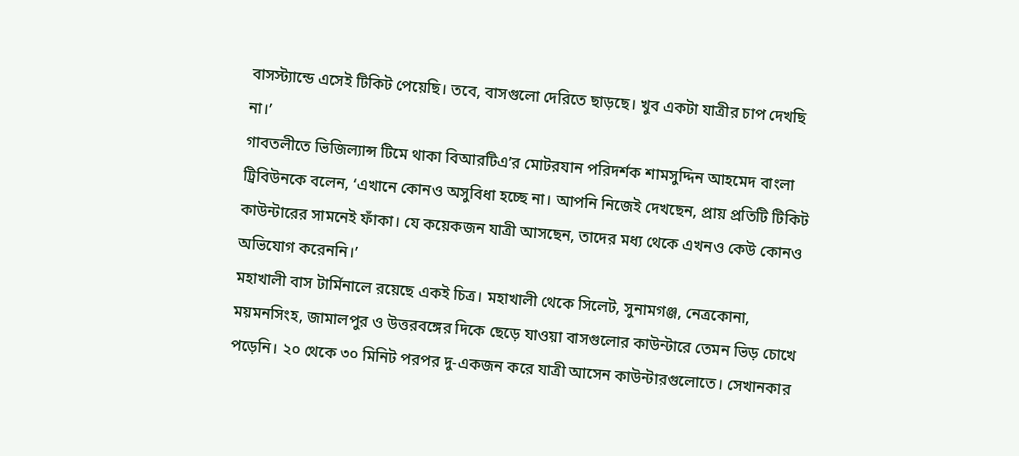বাসস্ট্যান্ডে এসেই টিকিট পেয়েছি। তবে, বাসগুলো দেরিতে ছাড়ছে। খুব একটা যাত্রীর চাপ দেখছি না।’
গাবতলীতে ভিজিল্যান্স টিমে থাকা বিআরটিএ’র মোটরযান পরিদর্শক শামসুদ্দিন আহমেদ বাংলা ট্রিবিউনকে বলেন, ‘এখানে কোনও অসুবিধা হচ্ছে না। আপনি নিজেই দেখছেন, প্রায় প্রতিটি টিকিট কাউন্টারের সামনেই ফাঁকা। যে কয়েকজন যাত্রী আসছেন, তাদের মধ্য থেকে এখনও কেউ কোনও অভিযোগ করেননি।’
মহাখালী বাস টার্মিনালে রয়েছে একই চিত্র। মহাখালী থেকে সিলেট, সুনামগঞ্জ, নেত্রকোনা, ময়মনসিংহ, জামালপুর ও উত্তরবঙ্গের দিকে ছেড়ে যাওয়া বাসগুলোর কাউন্টারে তেমন ভিড় চোখে পড়েনি। ২০ থেকে ৩০ মিনিট পরপর দু-একজন করে যাত্রী আসেন কাউন্টারগুলোতে। সেখানকার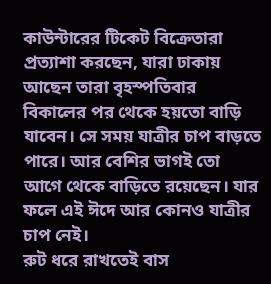কাউন্টারের টিকেট বিক্রেতারা প্রত্যাশা করছেন, যারা ঢাকায় আছেন তারা বৃহস্পতিবার বিকালের পর থেকে হয়তো বাড়ি যাবেন। সে সময় যাত্রীর চাপ বাড়তে পারে। আর বেশির ভাগই তো আগে থেকে বাড়িতে রয়েছেন। যার ফলে এই ঈদে আর কোনও যাত্রীর চাপ নেই।
রুট ধরে রাখতেই বাস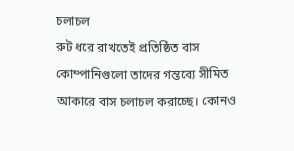চলাচল
রুট ধরে রাখতেই প্রতিষ্ঠিত বাস কোম্পানিগুলো তাদের গন্তব্যে সীমিত আকারে বাস চলাচল করাচ্ছে। কোনও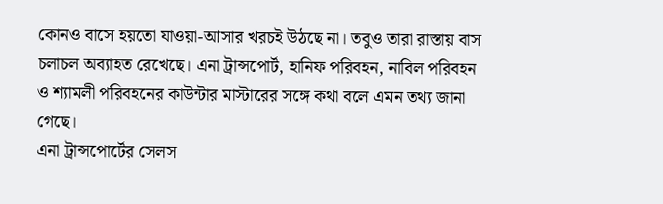কোনও বাসে হয়তো যাওয়া-আসার খরচই উঠছে না। তবুও তারা রাস্তায় বাস চলাচল অব্যাহত রেখেছে। এনা ট্রান্সপোর্ট, হানিফ পরিবহন, নাবিল পরিবহন ও শ্যামলী পরিবহনের কাউন্টার মাস্টারের সঙ্গে কথা বলে এমন তথ্য জানা গেছে।
এনা ট্রান্সপোর্টের সেলস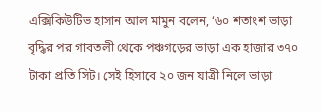এক্সিকিউটিভ হাসান আল মামুন বলেন, ‘৬০ শতাংশ ভাড়া বৃদ্ধির পর গাবতলী থেকে পঞ্চগড়ের ভাড়া এক হাজার ৩৭০ টাকা প্রতি সিট। সেই হিসাবে ২০ জন যাত্রী নিলে ভাড়া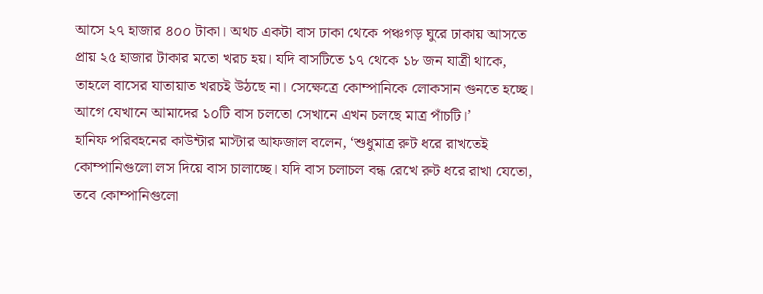আসে ২৭ হাজার ৪০০ টাকা। অথচ একটা বাস ঢাকা থেকে পঞ্চগড় ঘুরে ঢাকায় আসতে প্রায় ২৫ হাজার টাকার মতো খরচ হয়। যদি বাসটিতে ১৭ থেকে ১৮ জন যাত্রী থাকে, তাহলে বাসের যাতায়াত খরচই উঠছে না। সেক্ষেত্রে কোম্পানিকে লোকসান গুনতে হচ্ছে। আগে যেখানে আমাদের ১০টি বাস চলতো সেখানে এখন চলছে মাত্র পাঁচটি।’
হানিফ পরিবহনের কাউন্টার মাস্টার আফজাল বলেন, ‘শুধুমাত্র রুট ধরে রাখতেই কোম্পানিগুলো লস দিয়ে বাস চালাচ্ছে। যদি বাস চলাচল বন্ধ রেখে রুট ধরে রাখা যেতো, তবে কোম্পানিগুলো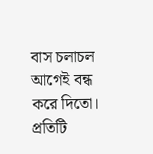বাস চলাচল আগেই বন্ধ করে দিতো। প্রতিটি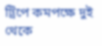ট্রিপে কমপক্ষে দুই থেকে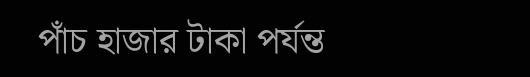পাঁচ হাজার টাকা পর্যন্ত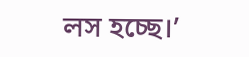লস হচ্ছে।’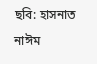ছবি: হাসনাত নাঈম